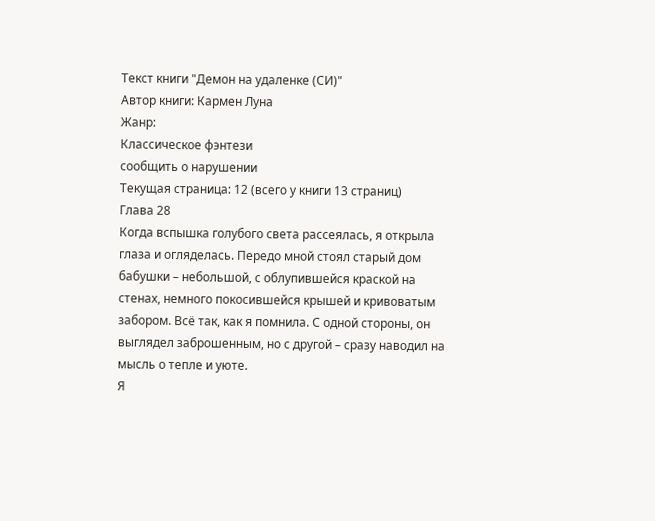Текст книги "Демон на удаленке (СИ)"
Автор книги: Кармен Луна
Жанр:
Классическое фэнтези
сообщить о нарушении
Текущая страница: 12 (всего у книги 13 страниц)
Глава 28
Когда вспышка голубого света рассеялась, я открыла глаза и огляделась. Передо мной стоял старый дом бабушки – небольшой, с облупившейся краской на стенах, немного покосившейся крышей и кривоватым забором. Всё так, как я помнила. С одной стороны, он выглядел заброшенным, но с другой – сразу наводил на мысль о тепле и уюте.
Я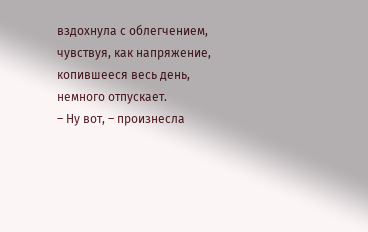вздохнула с облегчением, чувствуя, как напряжение, копившееся весь день, немного отпускает.
– Ну вот, – произнесла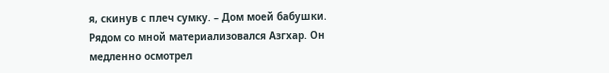я, скинув с плеч сумку. – Дом моей бабушки.
Рядом со мной материализовался Азгхар. Он медленно осмотрел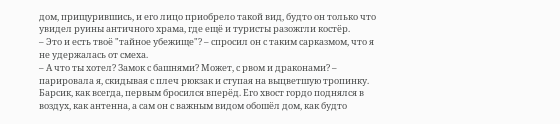дом, прищурившись, и его лицо приобрело такой вид, будто он только что увидел руины античного храма, где ещё и туристы разожгли костёр.
– Это и есть твоё "тайное убежище"? – спросил он с таким сарказмом, что я не удержалась от смеха.
– А что ты хотел? Замок с башнями? Может, с рвом и драконами? – парировала я, скидывая с плеч рюкзак и ступая на выцветшую тропинку.
Барсик, как всегда, первым бросился вперёд. Его хвост гордо поднялся в воздух, как антенна, а сам он с важным видом обошёл дом, как будто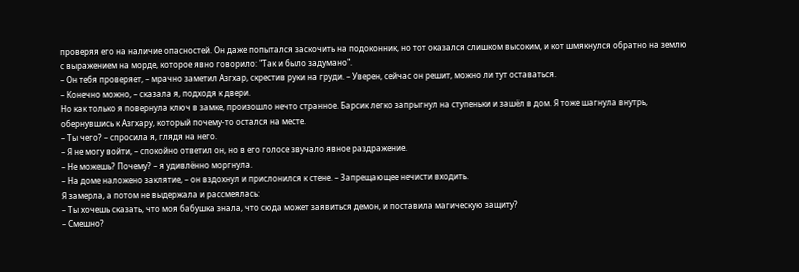проверяя его на наличие опасностей. Он даже попытался заскочить на подоконник, но тот оказался слишком высоким, и кот шмякнулся обратно на землю с выражением на морде, которое явно говорило: "Так и было задумано".
– Он тебя проверяет, – мрачно заметил Азгхар, скрестив руки на груди. – Уверен, сейчас он решит, можно ли тут оставаться.
– Конечно можно, – сказала я, подходя к двери.
Но как только я повернула ключ в замке, произошло нечто странное. Барсик легко запрыгнул на ступеньки и зашёл в дом. Я тоже шагнула внутрь, обернувшись к Азгхару, который почему-то остался на месте.
– Ты чего? – спросила я, глядя на него.
– Я не могу войти, – спокойно ответил он, но в его голосе звучало явное раздражение.
– Не можешь? Почему? – я удивлённо моргнула.
– На доме наложено заклятие, – он вздохнул и прислонился к стене. – Запрещающее нечисти входить.
Я замерла, а потом не выдержала и рассмеялась:
– Ты хочешь сказать, что моя бабушка знала, что сюда может заявиться демон, и поставила магическую защиту?
– Смешно?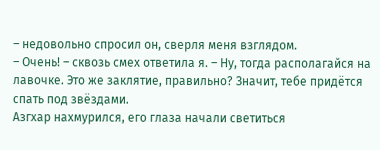– недовольно спросил он, сверля меня взглядом.
– Очень! – сквозь смех ответила я. – Ну, тогда располагайся на лавочке. Это же заклятие, правильно? Значит, тебе придётся спать под звёздами.
Азгхар нахмурился, его глаза начали светиться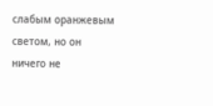слабым оранжевым светом, но он ничего не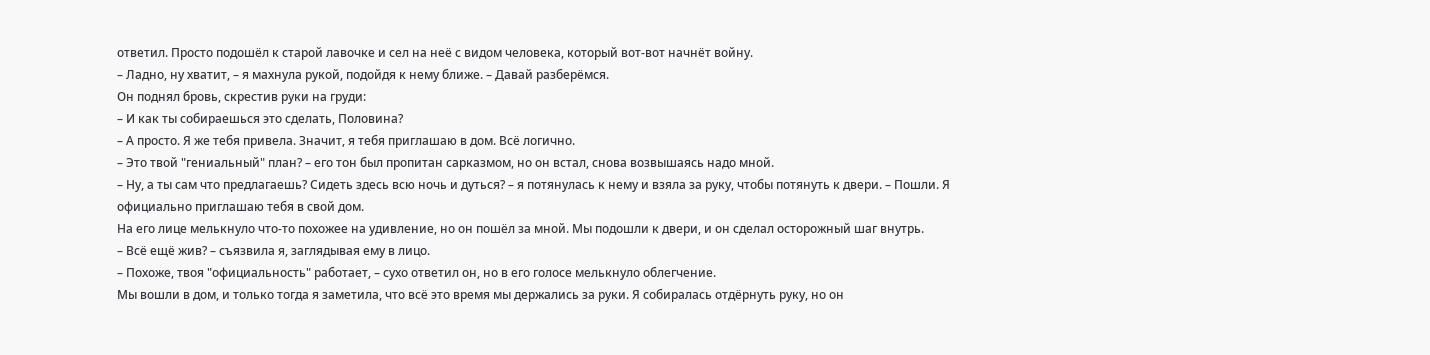ответил. Просто подошёл к старой лавочке и сел на неё с видом человека, который вот-вот начнёт войну.
– Ладно, ну хватит, – я махнула рукой, подойдя к нему ближе. – Давай разберёмся.
Он поднял бровь, скрестив руки на груди:
– И как ты собираешься это сделать, Половина?
– А просто. Я же тебя привела. Значит, я тебя приглашаю в дом. Всё логично.
– Это твой "гениальный" план? – его тон был пропитан сарказмом, но он встал, снова возвышаясь надо мной.
– Ну, а ты сам что предлагаешь? Сидеть здесь всю ночь и дуться? – я потянулась к нему и взяла за руку, чтобы потянуть к двери. – Пошли. Я официально приглашаю тебя в свой дом.
На его лице мелькнуло что-то похожее на удивление, но он пошёл за мной. Мы подошли к двери, и он сделал осторожный шаг внутрь.
– Всё ещё жив? – съязвила я, заглядывая ему в лицо.
– Похоже, твоя "официальность" работает, – сухо ответил он, но в его голосе мелькнуло облегчение.
Мы вошли в дом, и только тогда я заметила, что всё это время мы держались за руки. Я собиралась отдёрнуть руку, но он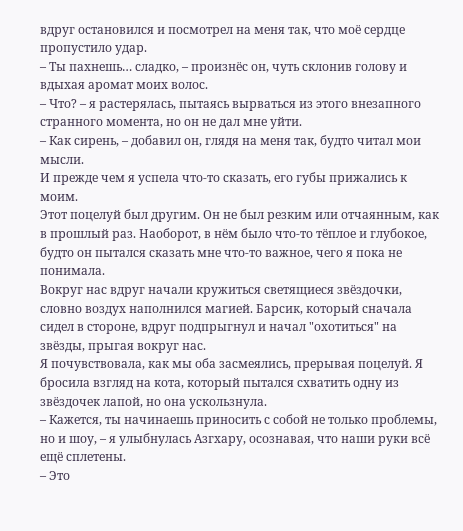вдруг остановился и посмотрел на меня так, что моё сердце пропустило удар.
– Ты пахнешь… сладко, – произнёс он, чуть склонив голову и вдыхая аромат моих волос.
– Что? – я растерялась, пытаясь вырваться из этого внезапного странного момента, но он не дал мне уйти.
– Как сирень, – добавил он, глядя на меня так, будто читал мои мысли.
И прежде чем я успела что-то сказать, его губы прижались к моим.
Этот поцелуй был другим. Он не был резким или отчаянным, как в прошлый раз. Наоборот, в нём было что-то тёплое и глубокое, будто он пытался сказать мне что-то важное, чего я пока не понимала.
Вокруг нас вдруг начали кружиться светящиеся звёздочки, словно воздух наполнился магией. Барсик, который сначала сидел в стороне, вдруг подпрыгнул и начал "охотиться" на звёзды, прыгая вокруг нас.
Я почувствовала, как мы оба засмеялись, прерывая поцелуй. Я бросила взгляд на кота, который пытался схватить одну из звёздочек лапой, но она ускользнула.
– Кажется, ты начинаешь приносить с собой не только проблемы, но и шоу, – я улыбнулась Азгхару, осознавая, что наши руки всё ещё сплетены.
– Это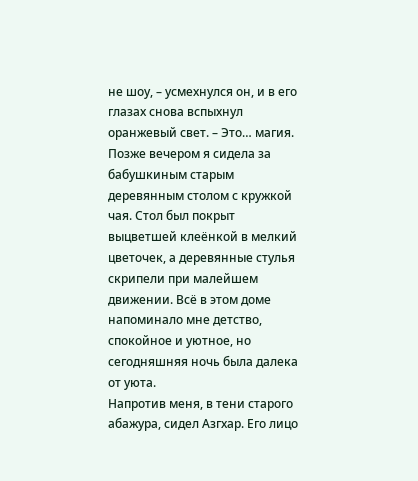не шоу, – усмехнулся он, и в его глазах снова вспыхнул оранжевый свет. – Это… магия.
Позже вечером я сидела за бабушкиным старым деревянным столом с кружкой чая. Стол был покрыт выцветшей клеёнкой в мелкий цветочек, а деревянные стулья скрипели при малейшем движении. Всё в этом доме напоминало мне детство, спокойное и уютное, но сегодняшняя ночь была далека от уюта.
Напротив меня, в тени старого абажура, сидел Азгхар. Его лицо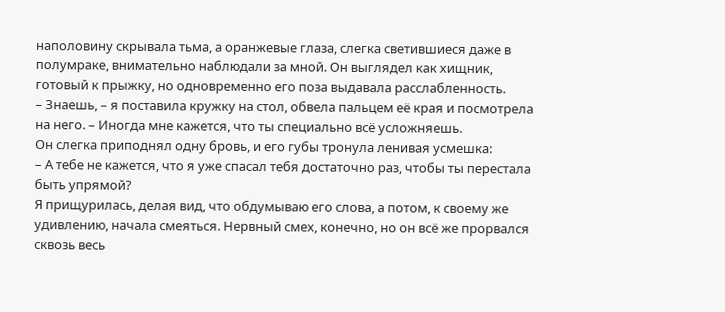наполовину скрывала тьма, а оранжевые глаза, слегка светившиеся даже в полумраке, внимательно наблюдали за мной. Он выглядел как хищник, готовый к прыжку, но одновременно его поза выдавала расслабленность.
– Знаешь, – я поставила кружку на стол, обвела пальцем её края и посмотрела на него. – Иногда мне кажется, что ты специально всё усложняешь.
Он слегка приподнял одну бровь, и его губы тронула ленивая усмешка:
– А тебе не кажется, что я уже спасал тебя достаточно раз, чтобы ты перестала быть упрямой?
Я прищурилась, делая вид, что обдумываю его слова, а потом, к своему же удивлению, начала смеяться. Нервный смех, конечно, но он всё же прорвался сквозь весь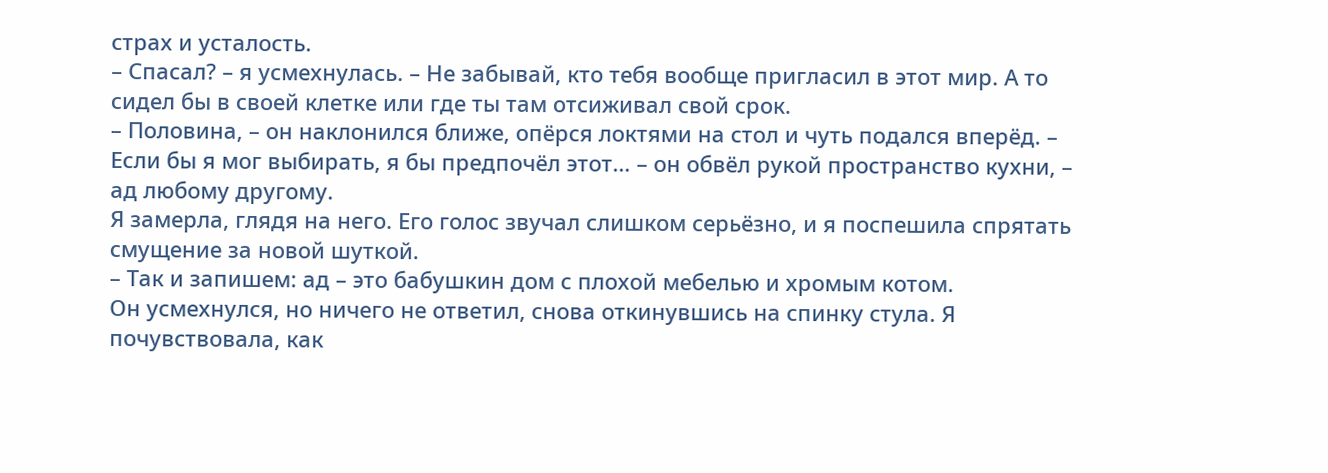страх и усталость.
– Спасал? – я усмехнулась. – Не забывай, кто тебя вообще пригласил в этот мир. А то сидел бы в своей клетке или где ты там отсиживал свой срок.
– Половина, – он наклонился ближе, опёрся локтями на стол и чуть подался вперёд. – Если бы я мог выбирать, я бы предпочёл этот… – он обвёл рукой пространство кухни, – ад любому другому.
Я замерла, глядя на него. Его голос звучал слишком серьёзно, и я поспешила спрятать смущение за новой шуткой.
– Так и запишем: ад – это бабушкин дом с плохой мебелью и хромым котом.
Он усмехнулся, но ничего не ответил, снова откинувшись на спинку стула. Я почувствовала, как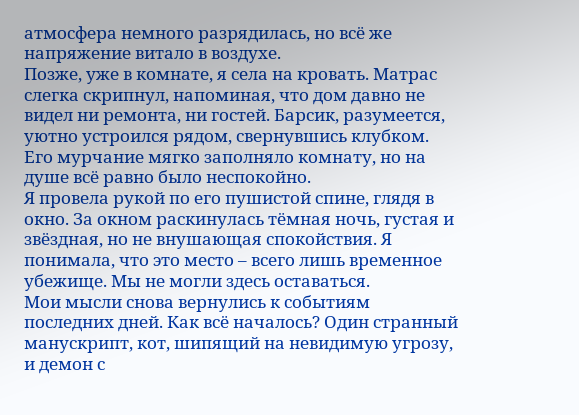атмосфера немного разрядилась, но всё же напряжение витало в воздухе.
Позже, уже в комнате, я села на кровать. Матрас слегка скрипнул, напоминая, что дом давно не видел ни ремонта, ни гостей. Барсик, разумеется, уютно устроился рядом, свернувшись клубком. Его мурчание мягко заполняло комнату, но на душе всё равно было неспокойно.
Я провела рукой по его пушистой спине, глядя в окно. За окном раскинулась тёмная ночь, густая и звёздная, но не внушающая спокойствия. Я понимала, что это место – всего лишь временное убежище. Мы не могли здесь оставаться.
Мои мысли снова вернулись к событиям последних дней. Как всё началось? Один странный манускрипт, кот, шипящий на невидимую угрозу, и демон с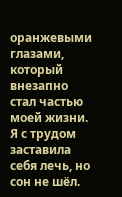оранжевыми глазами, который внезапно стал частью моей жизни.
Я с трудом заставила себя лечь, но сон не шёл.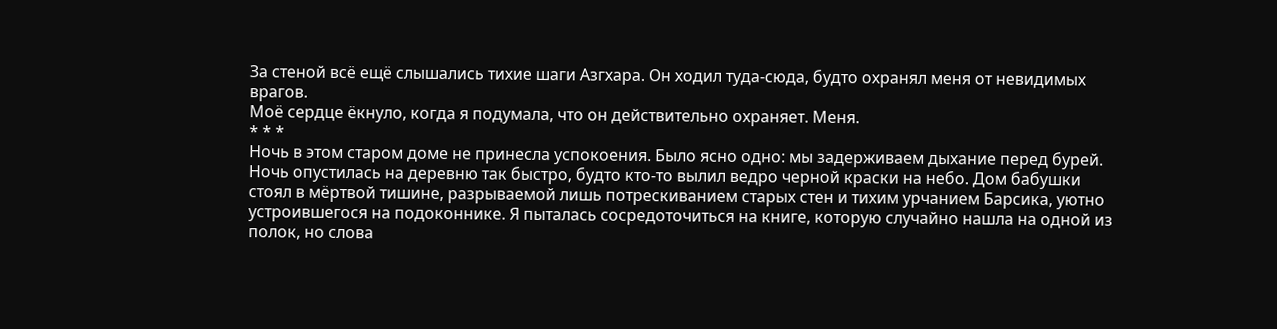За стеной всё ещё слышались тихие шаги Азгхара. Он ходил туда-сюда, будто охранял меня от невидимых врагов.
Моё сердце ёкнуло, когда я подумала, что он действительно охраняет. Меня.
* * *
Ночь в этом старом доме не принесла успокоения. Было ясно одно: мы задерживаем дыхание перед бурей.
Ночь опустилась на деревню так быстро, будто кто-то вылил ведро черной краски на небо. Дом бабушки стоял в мёртвой тишине, разрываемой лишь потрескиванием старых стен и тихим урчанием Барсика, уютно устроившегося на подоконнике. Я пыталась сосредоточиться на книге, которую случайно нашла на одной из полок, но слова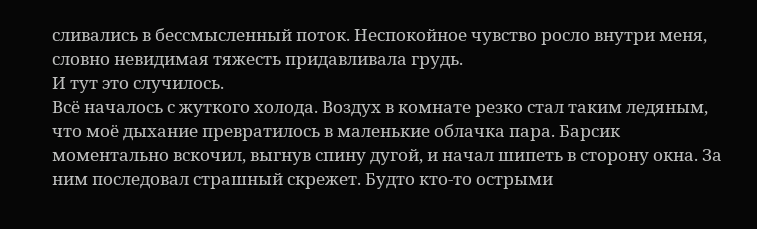сливались в бессмысленный поток. Неспокойное чувство росло внутри меня, словно невидимая тяжесть придавливала грудь.
И тут это случилось.
Всё началось с жуткого холода. Воздух в комнате резко стал таким ледяным, что моё дыхание превратилось в маленькие облачка пара. Барсик моментально вскочил, выгнув спину дугой, и начал шипеть в сторону окна. За ним последовал страшный скрежет. Будто кто-то острыми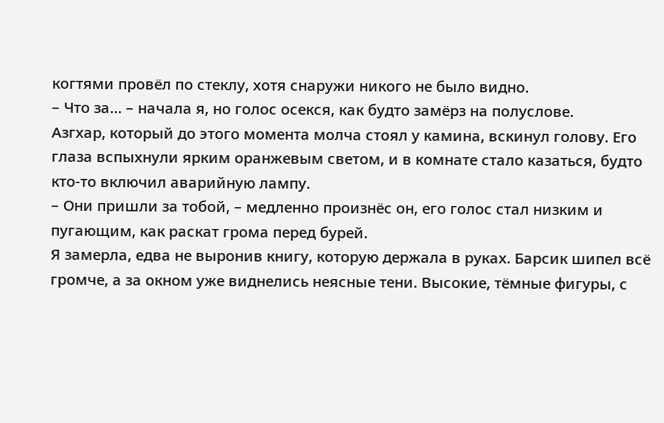когтями провёл по стеклу, хотя снаружи никого не было видно.
– Что за… – начала я, но голос осекся, как будто замёрз на полуслове.
Азгхар, который до этого момента молча стоял у камина, вскинул голову. Его глаза вспыхнули ярким оранжевым светом, и в комнате стало казаться, будто кто-то включил аварийную лампу.
– Они пришли за тобой, – медленно произнёс он, его голос стал низким и пугающим, как раскат грома перед бурей.
Я замерла, едва не выронив книгу, которую держала в руках. Барсик шипел всё громче, а за окном уже виднелись неясные тени. Высокие, тёмные фигуры, с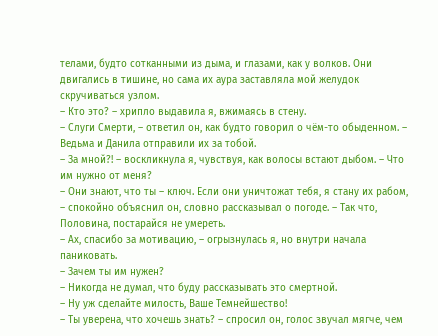телами, будто сотканными из дыма, и глазами, как у волков. Они двигались в тишине, но сама их аура заставляла мой желудок скручиваться узлом.
– Кто это? – хрипло выдавила я, вжимаясь в стену.
– Слуги Смерти, – ответил он, как будто говорил о чём-то обыденном. – Ведьма и Данила отправили их за тобой.
– За мной?! – воскликнула я, чувствуя, как волосы встают дыбом. – Что им нужно от меня?
– Они знают, что ты – ключ. Если они уничтожат тебя, я стану их рабом, – спокойно объяснил он, словно рассказывал о погоде. – Так что, Половина, постарайся не умереть.
– Ах, спасибо за мотивацию, – огрызнулась я, но внутри начала паниковать.
– Зачем ты им нужен?
– Никогда не думал, что буду рассказывать это смертной.
– Ну уж сделайте милость, Ваше Темнейшество!
– Ты уверена, что хочешь знать? – спросил он, голос звучал мягче, чем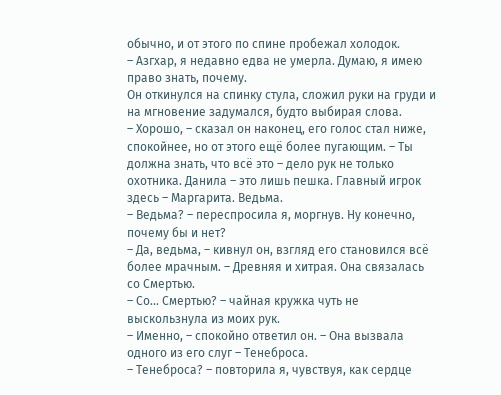обычно, и от этого по спине пробежал холодок.
– Азгхар, я недавно едва не умерла. Думаю, я имею право знать, почему.
Он откинулся на спинку стула, сложил руки на груди и на мгновение задумался, будто выбирая слова.
– Хорошо, – сказал он наконец, его голос стал ниже, спокойнее, но от этого ещё более пугающим. – Ты должна знать, что всё это – дело рук не только охотника. Данила – это лишь пешка. Главный игрок здесь – Маргарита. Ведьма.
– Ведьма? – переспросила я, моргнув. Ну конечно, почему бы и нет?
– Да, ведьма, – кивнул он, взгляд его становился всё более мрачным. – Древняя и хитрая. Она связалась со Смертью.
– Со… Смертью? – чайная кружка чуть не выскользнула из моих рук.
– Именно, – спокойно ответил он. – Она вызвала одного из его слуг – Тенеброса.
– Тенеброса? – повторила я, чувствуя, как сердце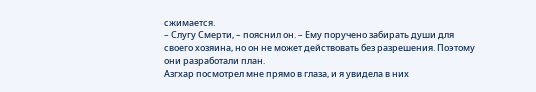сжимается.
– Слугу Смерти, – пояснил он. – Ему поручено забирать души для своего хозяина, но он не может действовать без разрешения. Поэтому они разработали план.
Азгхар посмотрел мне прямо в глаза, и я увидела в них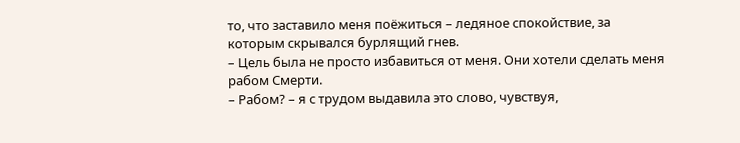то, что заставило меня поёжиться – ледяное спокойствие, за которым скрывался бурлящий гнев.
– Цель была не просто избавиться от меня. Они хотели сделать меня рабом Смерти.
– Рабом? – я с трудом выдавила это слово, чувствуя,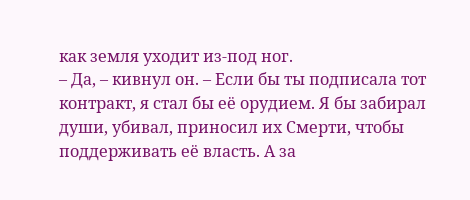как земля уходит из-под ног.
– Да, – кивнул он. – Если бы ты подписала тот контракт, я стал бы её орудием. Я бы забирал души, убивал, приносил их Смерти, чтобы поддерживать её власть. А за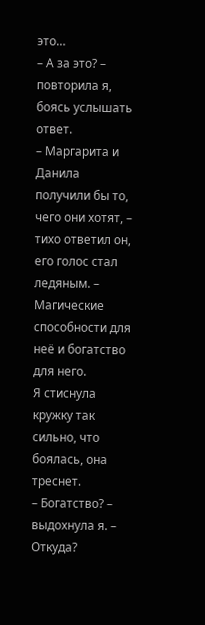это…
– А за это? – повторила я, боясь услышать ответ.
– Маргарита и Данила получили бы то, чего они хотят, – тихо ответил он, его голос стал ледяным. – Магические способности для неё и богатство для него.
Я стиснула кружку так сильно, что боялась, она треснет.
– Богатство? – выдохнула я. – Откуда?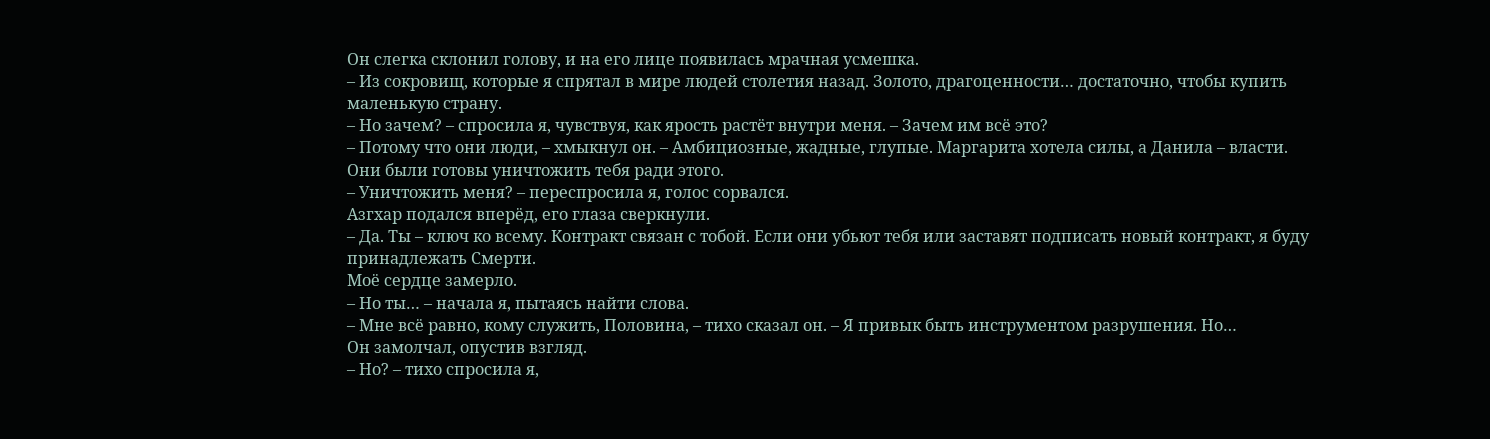Он слегка склонил голову, и на его лице появилась мрачная усмешка.
– Из сокровищ, которые я спрятал в мире людей столетия назад. Золото, драгоценности… достаточно, чтобы купить маленькую страну.
– Но зачем? – спросила я, чувствуя, как ярость растёт внутри меня. – Зачем им всё это?
– Потому что они люди, – хмыкнул он. – Амбициозные, жадные, глупые. Маргарита хотела силы, а Данила – власти. Они были готовы уничтожить тебя ради этого.
– Уничтожить меня? – переспросила я, голос сорвался.
Азгхар подался вперёд, его глаза сверкнули.
– Да. Ты – ключ ко всему. Контракт связан с тобой. Если они убьют тебя или заставят подписать новый контракт, я буду принадлежать Смерти.
Моё сердце замерло.
– Но ты… – начала я, пытаясь найти слова.
– Мне всё равно, кому служить, Половина, – тихо сказал он. – Я привык быть инструментом разрушения. Но…
Он замолчал, опустив взгляд.
– Но? – тихо спросила я,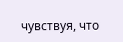чувствуя, что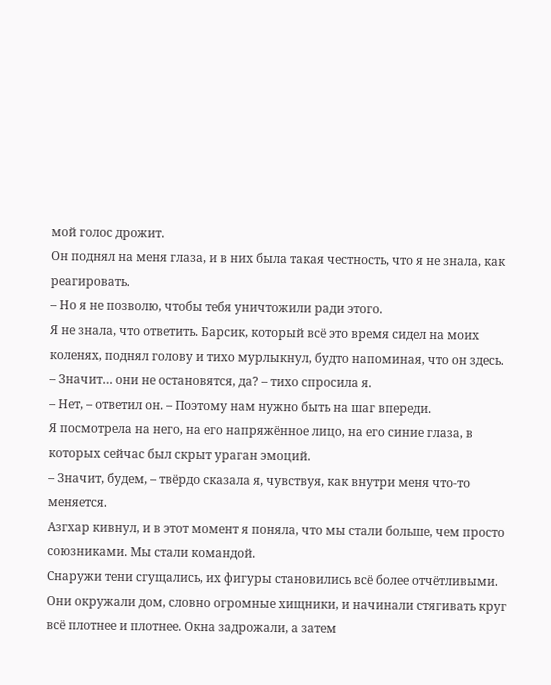мой голос дрожит.
Он поднял на меня глаза, и в них была такая честность, что я не знала, как реагировать.
– Но я не позволю, чтобы тебя уничтожили ради этого.
Я не знала, что ответить. Барсик, который всё это время сидел на моих коленях, поднял голову и тихо мурлыкнул, будто напоминая, что он здесь.
– Значит… они не остановятся, да? – тихо спросила я.
– Нет, – ответил он. – Поэтому нам нужно быть на шаг впереди.
Я посмотрела на него, на его напряжённое лицо, на его синие глаза, в которых сейчас был скрыт ураган эмоций.
– Значит, будем, – твёрдо сказала я, чувствуя, как внутри меня что-то меняется.
Азгхар кивнул, и в этот момент я поняла, что мы стали больше, чем просто союзниками. Мы стали командой.
Снаружи тени сгущались, их фигуры становились всё более отчётливыми. Они окружали дом, словно огромные хищники, и начинали стягивать круг всё плотнее и плотнее. Окна задрожали, а затем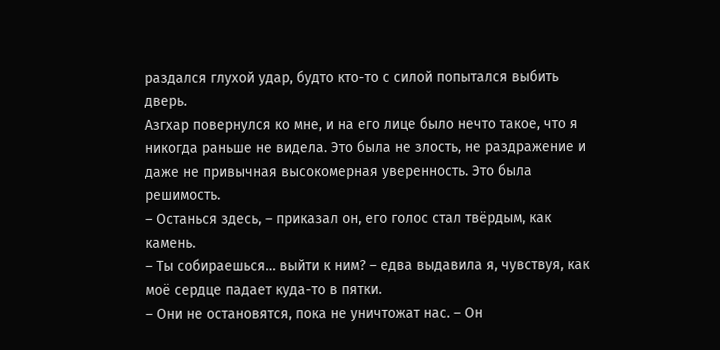раздался глухой удар, будто кто-то с силой попытался выбить дверь.
Азгхар повернулся ко мне, и на его лице было нечто такое, что я никогда раньше не видела. Это была не злость, не раздражение и даже не привычная высокомерная уверенность. Это была решимость.
– Останься здесь, – приказал он, его голос стал твёрдым, как камень.
– Ты собираешься… выйти к ним? – едва выдавила я, чувствуя, как моё сердце падает куда-то в пятки.
– Они не остановятся, пока не уничтожат нас. – Он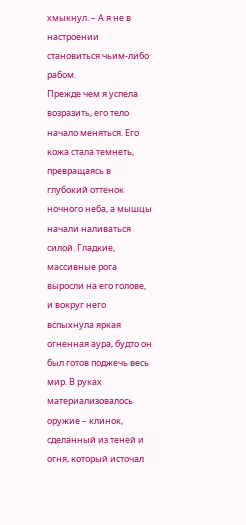хмыкнул. – А я не в настроении становиться чьим-либо рабом.
Прежде чем я успела возразить, его тело начало меняться. Его кожа стала темнеть, превращаясь в глубокий оттенок ночного неба, а мышцы начали наливаться силой. Гладкие, массивные рога выросли на его голове, и вокруг него вспыхнула яркая огненная аура, будто он был готов поджечь весь мир. В руках материализовалось оружие – клинок, сделанный из теней и огня, который источал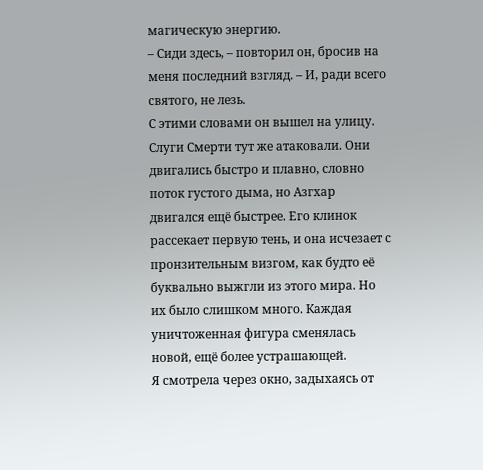магическую энергию.
– Сиди здесь, – повторил он, бросив на меня последний взгляд. – И, ради всего святого, не лезь.
С этими словами он вышел на улицу.
Слуги Смерти тут же атаковали. Они двигались быстро и плавно, словно поток густого дыма, но Азгхар двигался ещё быстрее. Его клинок рассекает первую тень, и она исчезает с пронзительным визгом, как будто её буквально выжгли из этого мира. Но их было слишком много. Каждая уничтоженная фигура сменялась новой, ещё более устрашающей.
Я смотрела через окно, задыхаясь от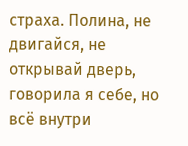страха. Полина, не двигайся, не открывай дверь, говорила я себе, но всё внутри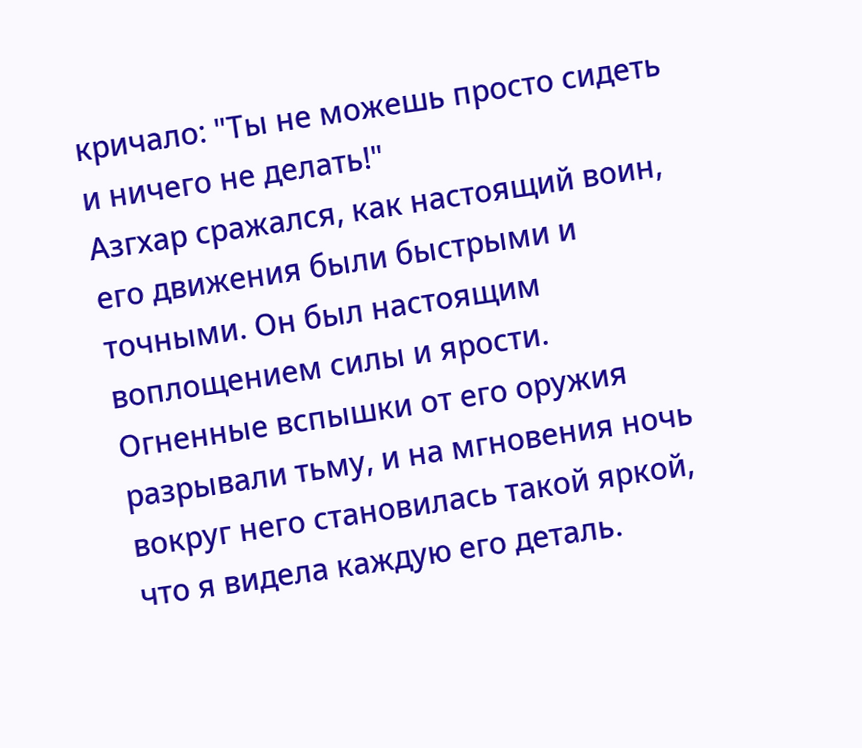кричало: "Ты не можешь просто сидеть и ничего не делать!"
Азгхар сражался, как настоящий воин, его движения были быстрыми и точными. Он был настоящим воплощением силы и ярости. Огненные вспышки от его оружия разрывали тьму, и на мгновения ночь вокруг него становилась такой яркой, что я видела каждую его деталь.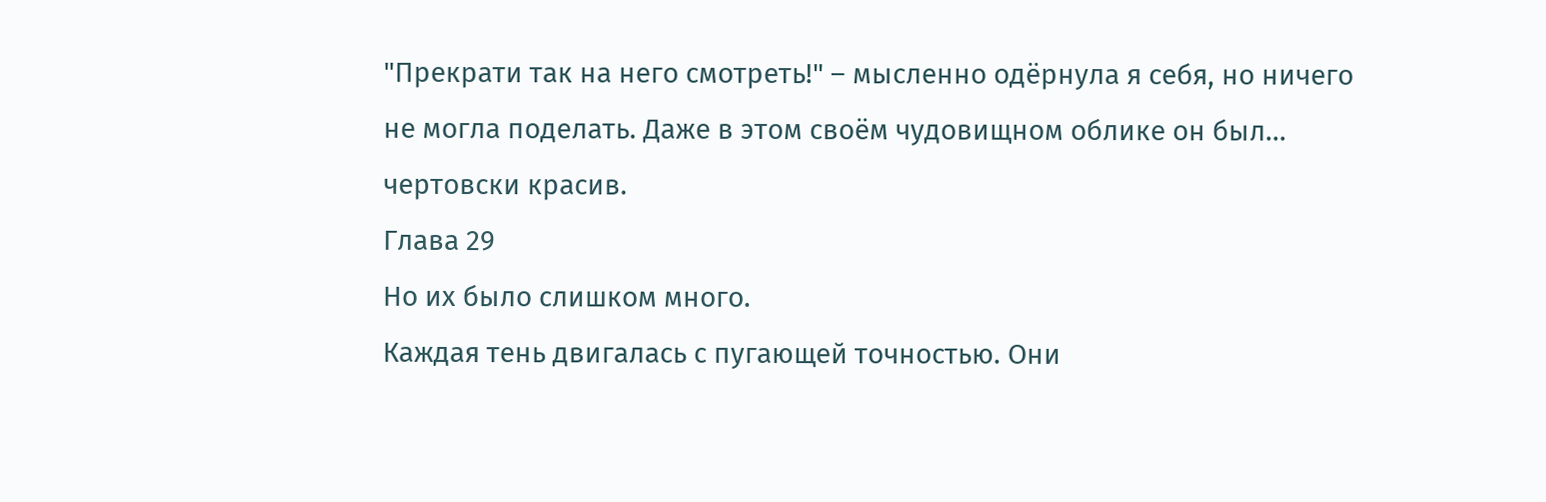"Прекрати так на него смотреть!" – мысленно одёрнула я себя, но ничего не могла поделать. Даже в этом своём чудовищном облике он был… чертовски красив.
Глава 29
Но их было слишком много.
Каждая тень двигалась с пугающей точностью. Они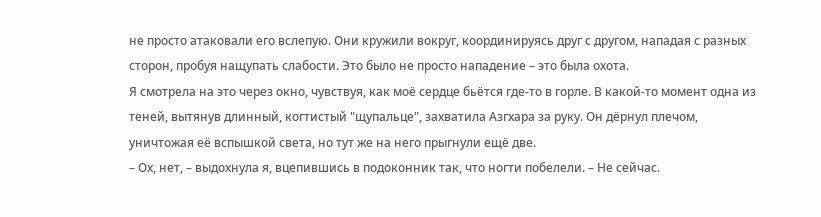не просто атаковали его вслепую. Они кружили вокруг, координируясь друг с другом, нападая с разных сторон, пробуя нащупать слабости. Это было не просто нападение – это была охота.
Я смотрела на это через окно, чувствуя, как моё сердце бьётся где-то в горле. В какой-то момент одна из теней, вытянув длинный, когтистый "щупальце", захватила Азгхара за руку. Он дёрнул плечом, уничтожая её вспышкой света, но тут же на него прыгнули ещё две.
– Ох, нет, – выдохнула я, вцепившись в подоконник так, что ногти побелели. – Не сейчас.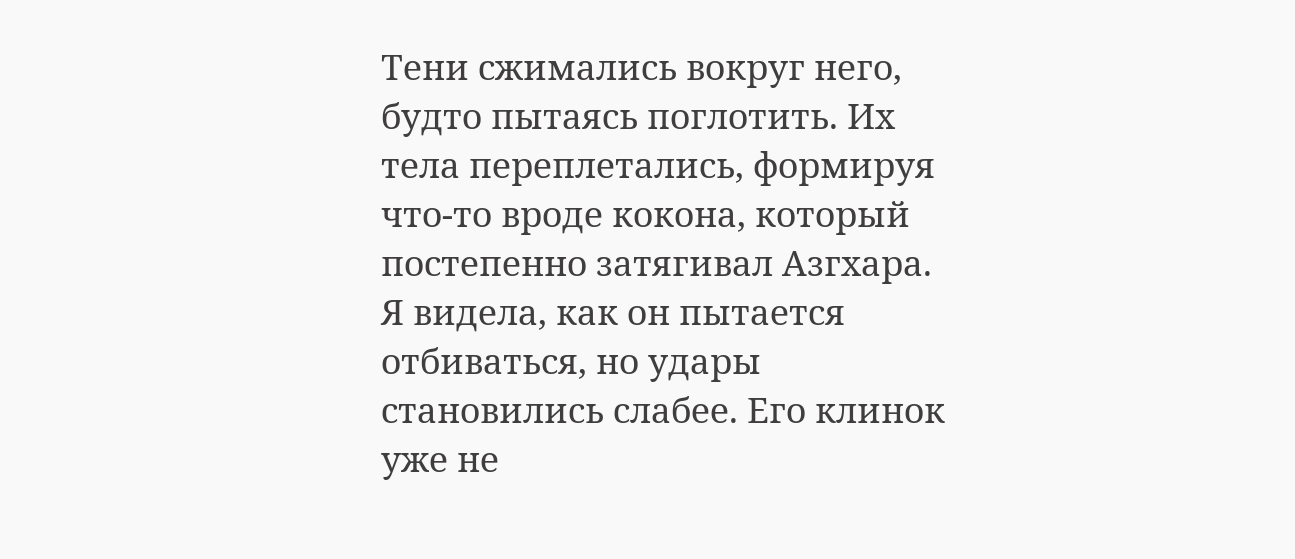Тени сжимались вокруг него, будто пытаясь поглотить. Их тела переплетались, формируя что-то вроде кокона, который постепенно затягивал Азгхара.
Я видела, как он пытается отбиваться, но удары становились слабее. Его клинок уже не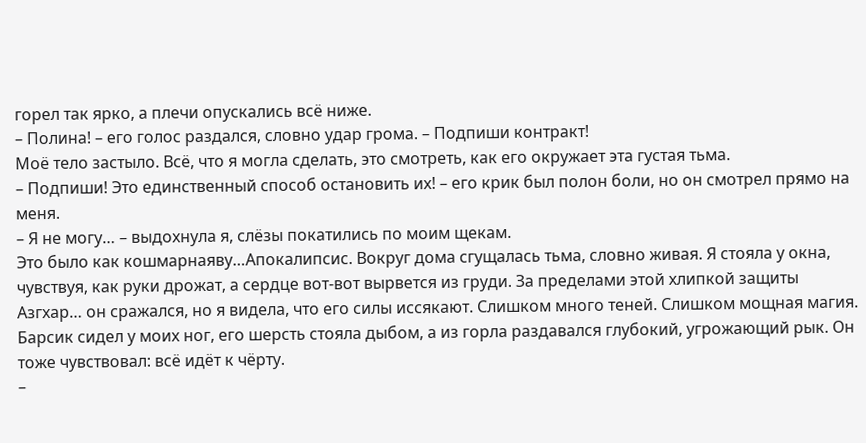горел так ярко, а плечи опускались всё ниже.
– Полина! – его голос раздался, словно удар грома. – Подпиши контракт!
Моё тело застыло. Всё, что я могла сделать, это смотреть, как его окружает эта густая тьма.
– Подпиши! Это единственный способ остановить их! – его крик был полон боли, но он смотрел прямо на меня.
– Я не могу… – выдохнула я, слёзы покатились по моим щекам.
Это было как кошмарнаяву…Апокалипсис. Вокруг дома сгущалась тьма, словно живая. Я стояла у окна, чувствуя, как руки дрожат, а сердце вот-вот вырвется из груди. За пределами этой хлипкой защиты Азгхар… он сражался, но я видела, что его силы иссякают. Слишком много теней. Слишком мощная магия.
Барсик сидел у моих ног, его шерсть стояла дыбом, а из горла раздавался глубокий, угрожающий рык. Он тоже чувствовал: всё идёт к чёрту.
–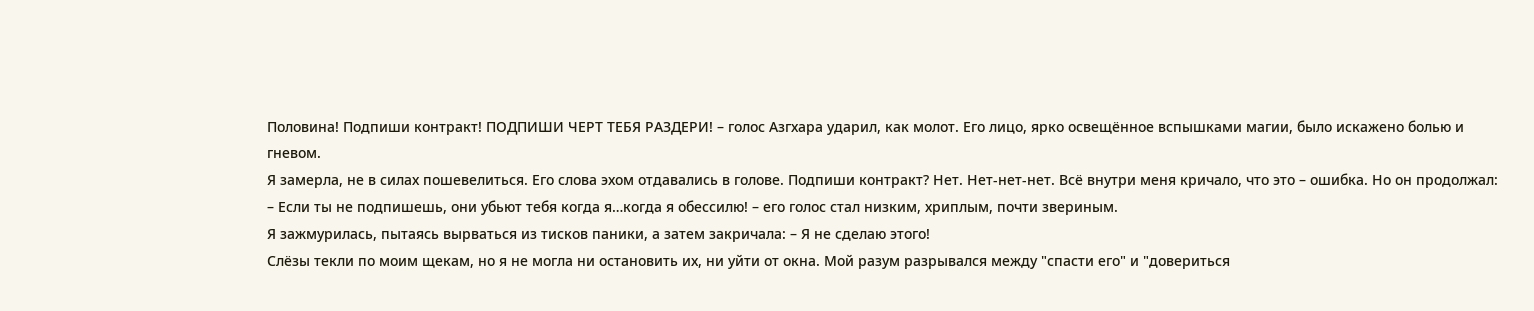Половина! Подпиши контракт! ПОДПИШИ ЧЕРТ ТЕБЯ РАЗДЕРИ! – голос Азгхара ударил, как молот. Его лицо, ярко освещённое вспышками магии, было искажено болью и гневом.
Я замерла, не в силах пошевелиться. Его слова эхом отдавались в голове. Подпиши контракт? Нет. Нет-нет-нет. Всё внутри меня кричало, что это – ошибка. Но он продолжал:
– Если ты не подпишешь, они убьют тебя когда я…когда я обессилю! – его голос стал низким, хриплым, почти звериным.
Я зажмурилась, пытаясь вырваться из тисков паники, а затем закричала: – Я не сделаю этого!
Слёзы текли по моим щекам, но я не могла ни остановить их, ни уйти от окна. Мой разум разрывался между "спасти его" и "довериться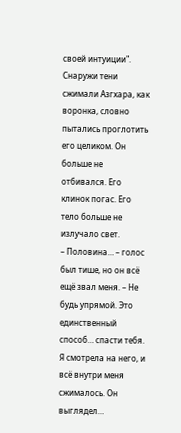своей интуиции".
Снаружи тени сжимали Азгхара, как воронка, словно пытались проглотить его целиком. Он больше не отбивался. Его клинок погас. Его тело больше не излучало свет.
– Половина… – голос был тише, но он всё ещё звал меня. – Не будь упрямой. Это единственный способ… спасти тебя.
Я смотрела на него, и всё внутри меня сжималось. Он выглядел…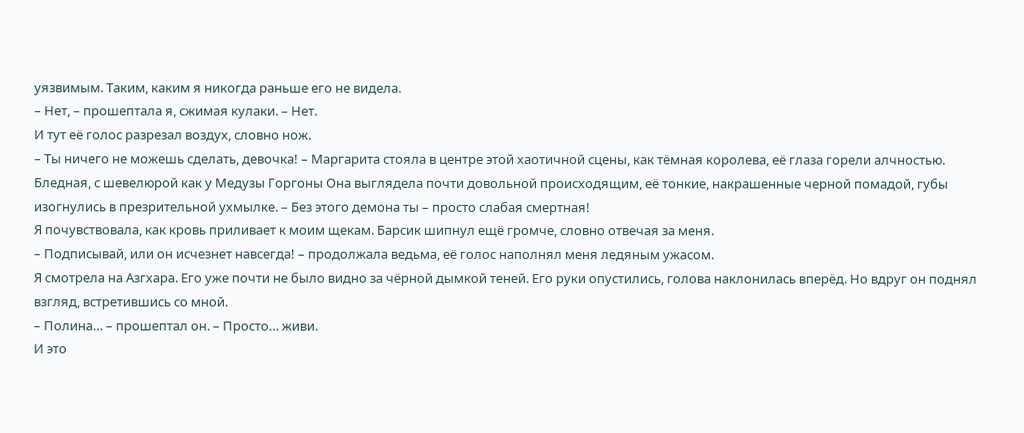уязвимым. Таким, каким я никогда раньше его не видела.
– Нет, – прошептала я, сжимая кулаки. – Нет.
И тут её голос разрезал воздух, словно нож.
– Ты ничего не можешь сделать, девочка! – Маргарита стояла в центре этой хаотичной сцены, как тёмная королева, её глаза горели алчностью. Бледная, с шевелюрой как у Медузы Горгоны Она выглядела почти довольной происходящим, её тонкие, накрашенные черной помадой, губы изогнулись в презрительной ухмылке. – Без этого демона ты – просто слабая смертная!
Я почувствовала, как кровь приливает к моим щекам. Барсик шипнул ещё громче, словно отвечая за меня.
– Подписывай, или он исчезнет навсегда! – продолжала ведьма, её голос наполнял меня ледяным ужасом.
Я смотрела на Азгхара. Его уже почти не было видно за чёрной дымкой теней. Его руки опустились, голова наклонилась вперёд. Но вдруг он поднял взгляд, встретившись со мной.
– Полина… – прошептал он. – Просто… живи.
И это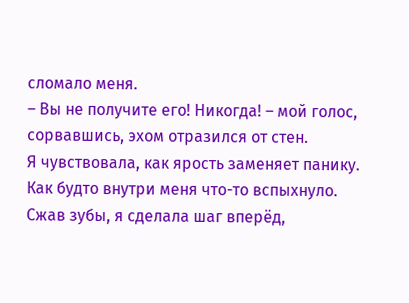сломало меня.
– Вы не получите его! Никогда! – мой голос, сорвавшись, эхом отразился от стен.
Я чувствовала, как ярость заменяет панику. Как будто внутри меня что-то вспыхнуло. Сжав зубы, я сделала шаг вперёд,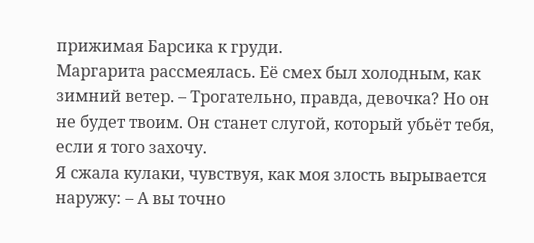прижимая Барсика к груди.
Маргарита рассмеялась. Её смех был холодным, как зимний ветер. – Трогательно, правда, девочка? Но он не будет твоим. Он станет слугой, который убьёт тебя, если я того захочу.
Я сжала кулаки, чувствуя, как моя злость вырывается наружу: – А вы точно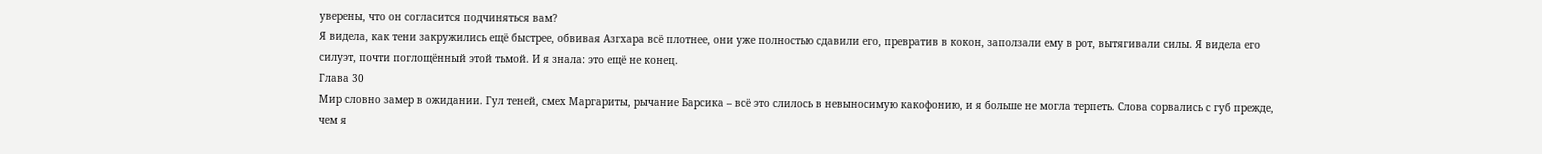уверены, что он согласится подчиняться вам?
Я видела, как тени закружились ещё быстрее, обвивая Азгхара всё плотнее, они уже полностью сдавили его, превратив в кокон, заползали ему в рот, вытягивали силы. Я видела его силуэт, почти поглощённый этой тьмой. И я знала: это ещё не конец.
Глава 30
Мир словно замер в ожидании. Гул теней, смех Маргариты, рычание Барсика – всё это слилось в невыносимую какофонию, и я больше не могла терпеть. Слова сорвались с губ прежде, чем я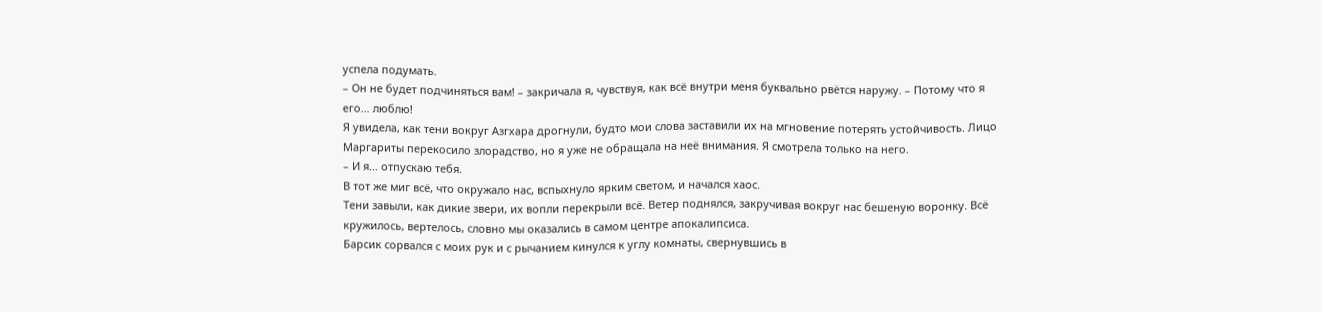успела подумать.
– Он не будет подчиняться вам! – закричала я, чувствуя, как всё внутри меня буквально рвётся наружу. – Потому что я его… люблю!
Я увидела, как тени вокруг Азгхара дрогнули, будто мои слова заставили их на мгновение потерять устойчивость. Лицо Маргариты перекосило злорадство, но я уже не обращала на неё внимания. Я смотрела только на него.
– И я… отпускаю тебя.
В тот же миг всё, что окружало нас, вспыхнуло ярким светом, и начался хаос.
Тени завыли, как дикие звери, их вопли перекрыли всё. Ветер поднялся, закручивая вокруг нас бешеную воронку. Всё кружилось, вертелось, словно мы оказались в самом центре апокалипсиса.
Барсик сорвался с моих рук и с рычанием кинулся к углу комнаты, свернувшись в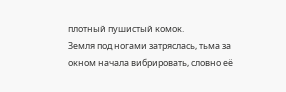плотный пушистый комок.
Земля под ногами затряслась, тьма за окном начала вибрировать, словно её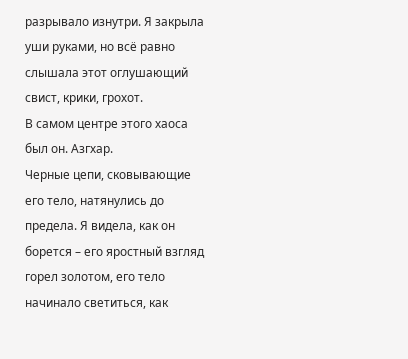разрывало изнутри. Я закрыла уши руками, но всё равно слышала этот оглушающий свист, крики, грохот.
В самом центре этого хаоса был он. Азгхар.
Черные цепи, сковывающие его тело, натянулись до предела. Я видела, как он борется – его яростный взгляд горел золотом, его тело начинало светиться, как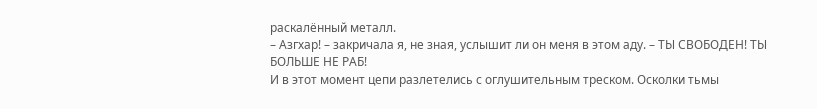раскалённый металл.
– Азгхар! – закричала я, не зная, услышит ли он меня в этом аду. – ТЫ СВОБОДЕН! ТЫ БОЛЬШЕ НЕ РАБ!
И в этот момент цепи разлетелись с оглушительным треском. Осколки тьмы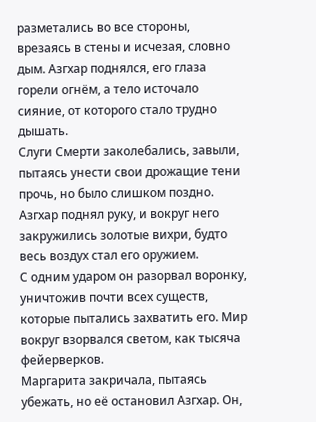разметались во все стороны, врезаясь в стены и исчезая, словно дым. Азгхар поднялся, его глаза горели огнём, а тело источало сияние, от которого стало трудно дышать.
Слуги Смерти заколебались, завыли, пытаясь унести свои дрожащие тени прочь, но было слишком поздно. Азгхар поднял руку, и вокруг него закружились золотые вихри, будто весь воздух стал его оружием.
С одним ударом он разорвал воронку, уничтожив почти всех существ, которые пытались захватить его. Мир вокруг взорвался светом, как тысяча фейерверков.
Маргарита закричала, пытаясь убежать, но её остановил Азгхар. Он,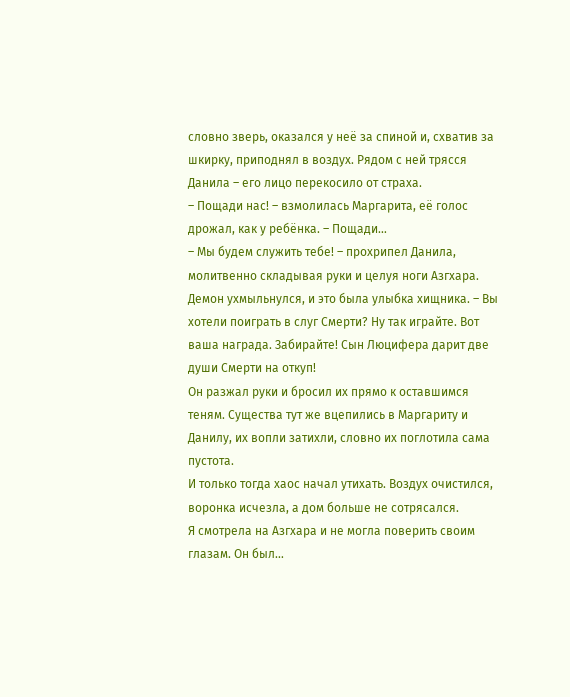словно зверь, оказался у неё за спиной и, схватив за шкирку, приподнял в воздух. Рядом с ней трясся Данила – его лицо перекосило от страха.
– Пощади нас! – взмолилась Маргарита, её голос дрожал, как у ребёнка. – Пощади…
– Мы будем служить тебе! – прохрипел Данила, молитвенно складывая руки и целуя ноги Азгхара.
Демон ухмыльнулся, и это была улыбка хищника. – Вы хотели поиграть в слуг Смерти? Ну так играйте. Вот ваша награда. Забирайте! Сын Люцифера дарит две души Смерти на откуп!
Он разжал руки и бросил их прямо к оставшимся теням. Существа тут же вцепились в Маргариту и Данилу, их вопли затихли, словно их поглотила сама пустота.
И только тогда хаос начал утихать. Воздух очистился, воронка исчезла, а дом больше не сотрясался.
Я смотрела на Азгхара и не могла поверить своим глазам. Он был…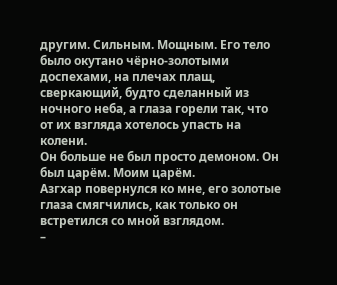другим. Сильным. Мощным. Его тело было окутано чёрно-золотыми доспехами, на плечах плащ, сверкающий, будто сделанный из ночного неба, а глаза горели так, что от их взгляда хотелось упасть на колени.
Он больше не был просто демоном. Он был царём. Моим царём.
Азгхар повернулся ко мне, его золотые глаза смягчились, как только он встретился со мной взглядом.
–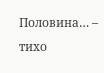Половина… – тихо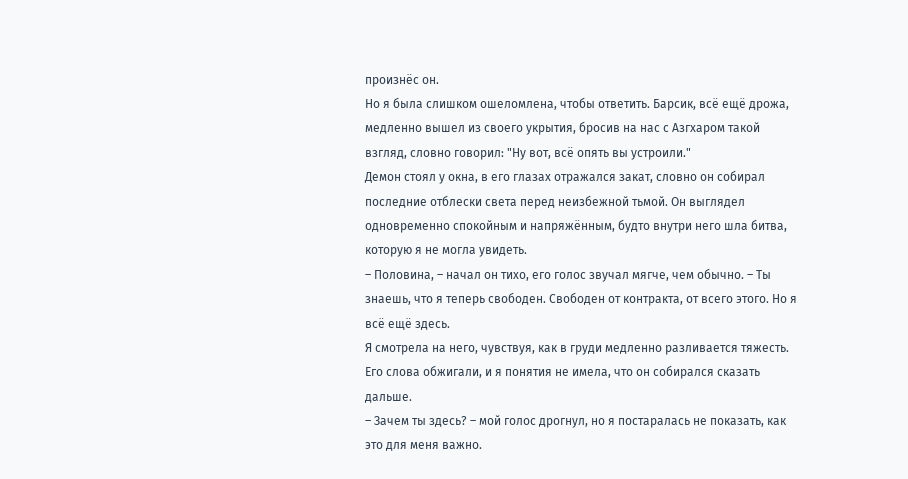произнёс он.
Но я была слишком ошеломлена, чтобы ответить. Барсик, всё ещё дрожа, медленно вышел из своего укрытия, бросив на нас с Азгхаром такой взгляд, словно говорил: "Ну вот, всё опять вы устроили."
Демон стоял у окна, в его глазах отражался закат, словно он собирал последние отблески света перед неизбежной тьмой. Он выглядел одновременно спокойным и напряжённым, будто внутри него шла битва, которую я не могла увидеть.
– Половина, – начал он тихо, его голос звучал мягче, чем обычно. – Ты знаешь, что я теперь свободен. Свободен от контракта, от всего этого. Но я всё ещё здесь.
Я смотрела на него, чувствуя, как в груди медленно разливается тяжесть. Его слова обжигали, и я понятия не имела, что он собирался сказать дальше.
– Зачем ты здесь? – мой голос дрогнул, но я постаралась не показать, как это для меня важно.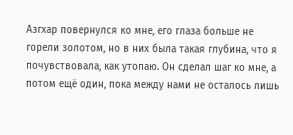Азгхар повернулся ко мне, его глаза больше не горели золотом, но в них была такая глубина, что я почувствовала, как утопаю. Он сделал шаг ко мне, а потом ещё один, пока между нами не осталось лишь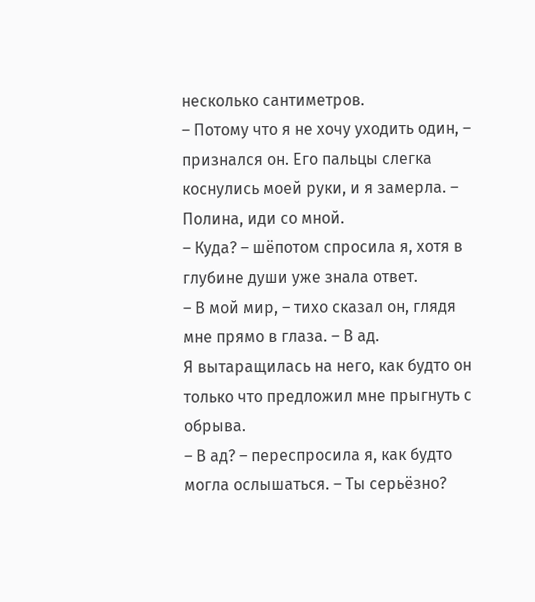несколько сантиметров.
– Потому что я не хочу уходить один, – признался он. Его пальцы слегка коснулись моей руки, и я замерла. – Полина, иди со мной.
– Куда? – шёпотом спросила я, хотя в глубине души уже знала ответ.
– В мой мир, – тихо сказал он, глядя мне прямо в глаза. – В ад.
Я вытаращилась на него, как будто он только что предложил мне прыгнуть с обрыва.
– В ад? – переспросила я, как будто могла ослышаться. – Ты серьёзно?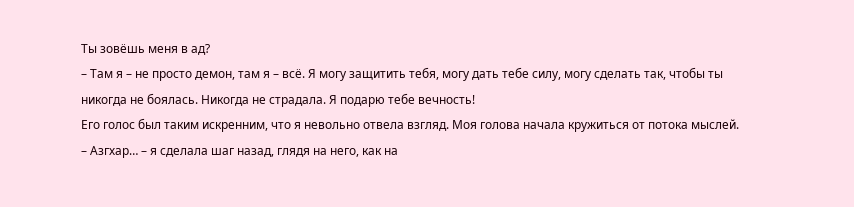Ты зовёшь меня в ад?
– Там я – не просто демон, там я – всё. Я могу защитить тебя, могу дать тебе силу, могу сделать так, чтобы ты никогда не боялась. Никогда не страдала. Я подарю тебе вечность!
Его голос был таким искренним, что я невольно отвела взгляд. Моя голова начала кружиться от потока мыслей.
– Азгхар… – я сделала шаг назад, глядя на него, как на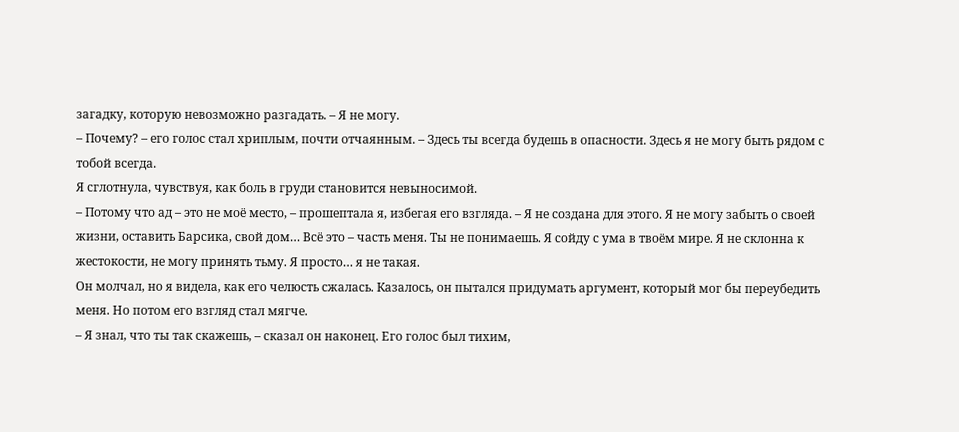загадку, которую невозможно разгадать. – Я не могу.
– Почему? – его голос стал хриплым, почти отчаянным. – Здесь ты всегда будешь в опасности. Здесь я не могу быть рядом с тобой всегда.
Я сглотнула, чувствуя, как боль в груди становится невыносимой.
– Потому что ад – это не моё место, – прошептала я, избегая его взгляда. – Я не создана для этого. Я не могу забыть о своей жизни, оставить Барсика, свой дом… Всё это – часть меня. Ты не понимаешь. Я сойду с ума в твоём мире. Я не склонна к жестокости, не могу принять тьму. Я просто… я не такая.
Он молчал, но я видела, как его челюсть сжалась. Казалось, он пытался придумать аргумент, который мог бы переубедить меня. Но потом его взгляд стал мягче.
– Я знал, что ты так скажешь, – сказал он наконец. Его голос был тихим,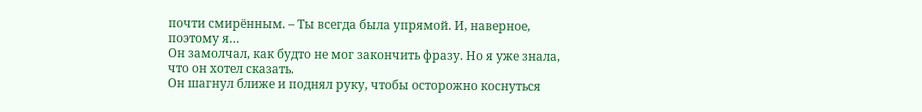почти смирённым. – Ты всегда была упрямой. И, наверное, поэтому я…
Он замолчал, как будто не мог закончить фразу. Но я уже знала, что он хотел сказать.
Он шагнул ближе и поднял руку, чтобы осторожно коснуться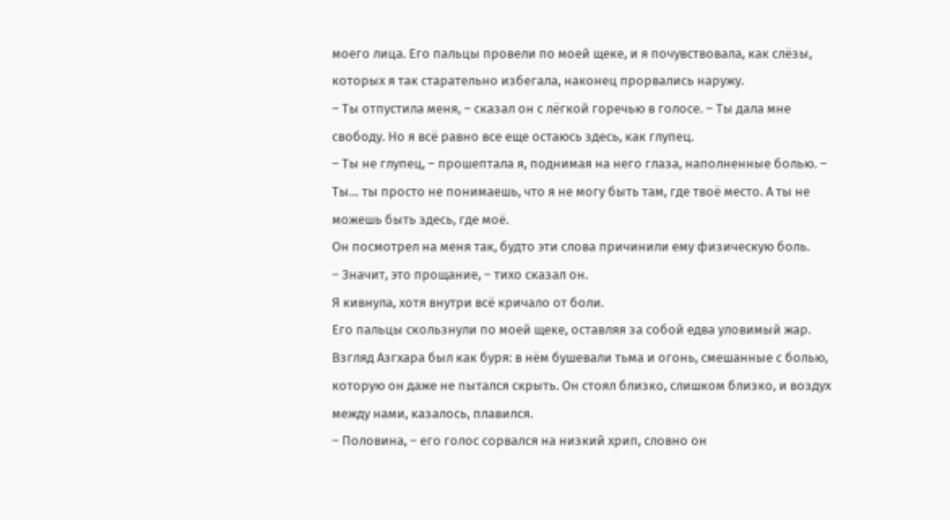моего лица. Его пальцы провели по моей щеке, и я почувствовала, как слёзы, которых я так старательно избегала, наконец прорвались наружу.
– Ты отпустила меня, – сказал он с лёгкой горечью в голосе. – Ты дала мне свободу. Но я всё равно все еще остаюсь здесь, как глупец.
– Ты не глупец, – прошептала я, поднимая на него глаза, наполненные болью. – Ты… ты просто не понимаешь, что я не могу быть там, где твоё место. А ты не можешь быть здесь, где моё.
Он посмотрел на меня так, будто эти слова причинили ему физическую боль.
– Значит, это прощание, – тихо сказал он.
Я кивнула, хотя внутри всё кричало от боли.
Его пальцы скользнули по моей щеке, оставляя за собой едва уловимый жар. Взгляд Азгхара был как буря: в нём бушевали тьма и огонь, смешанные с болью, которую он даже не пытался скрыть. Он стоял близко, слишком близко, и воздух между нами, казалось, плавился.
– Половина, – его голос сорвался на низкий хрип, словно он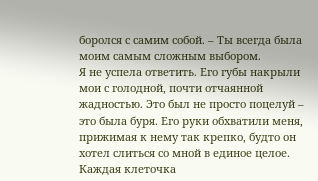боролся с самим собой. – Ты всегда была моим самым сложным выбором.
Я не успела ответить. Его губы накрыли мои с голодной, почти отчаянной жадностью. Это был не просто поцелуй – это была буря. Его руки обхватили меня, прижимая к нему так крепко, будто он хотел слиться со мной в единое целое. Каждая клеточка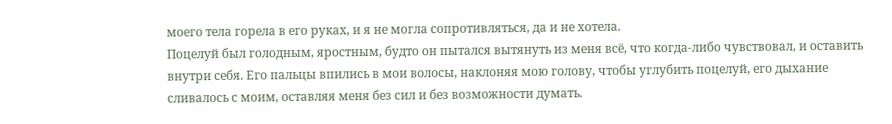моего тела горела в его руках, и я не могла сопротивляться, да и не хотела.
Поцелуй был голодным, яростным, будто он пытался вытянуть из меня всё, что когда-либо чувствовал, и оставить внутри себя. Его пальцы впились в мои волосы, наклоняя мою голову, чтобы углубить поцелуй, его дыхание сливалось с моим, оставляя меня без сил и без возможности думать.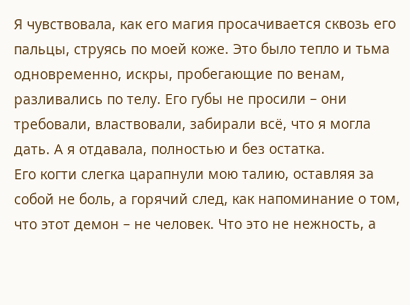Я чувствовала, как его магия просачивается сквозь его пальцы, струясь по моей коже. Это было тепло и тьма одновременно, искры, пробегающие по венам, разливались по телу. Его губы не просили – они требовали, властвовали, забирали всё, что я могла дать. А я отдавала, полностью и без остатка.
Его когти слегка царапнули мою талию, оставляя за собой не боль, а горячий след, как напоминание о том, что этот демон – не человек. Что это не нежность, а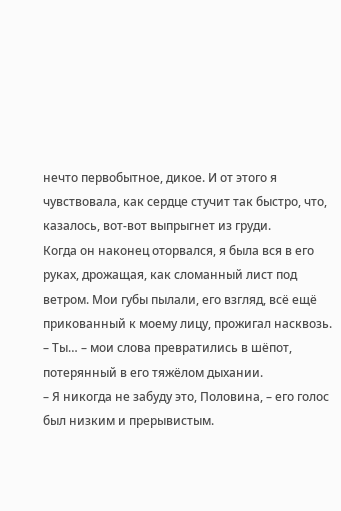нечто первобытное, дикое. И от этого я чувствовала, как сердце стучит так быстро, что, казалось, вот-вот выпрыгнет из груди.
Когда он наконец оторвался, я была вся в его руках, дрожащая, как сломанный лист под ветром. Мои губы пылали, его взгляд, всё ещё прикованный к моему лицу, прожигал насквозь.
– Ты… – мои слова превратились в шёпот, потерянный в его тяжёлом дыхании.
– Я никогда не забуду это, Половина, – его голос был низким и прерывистым.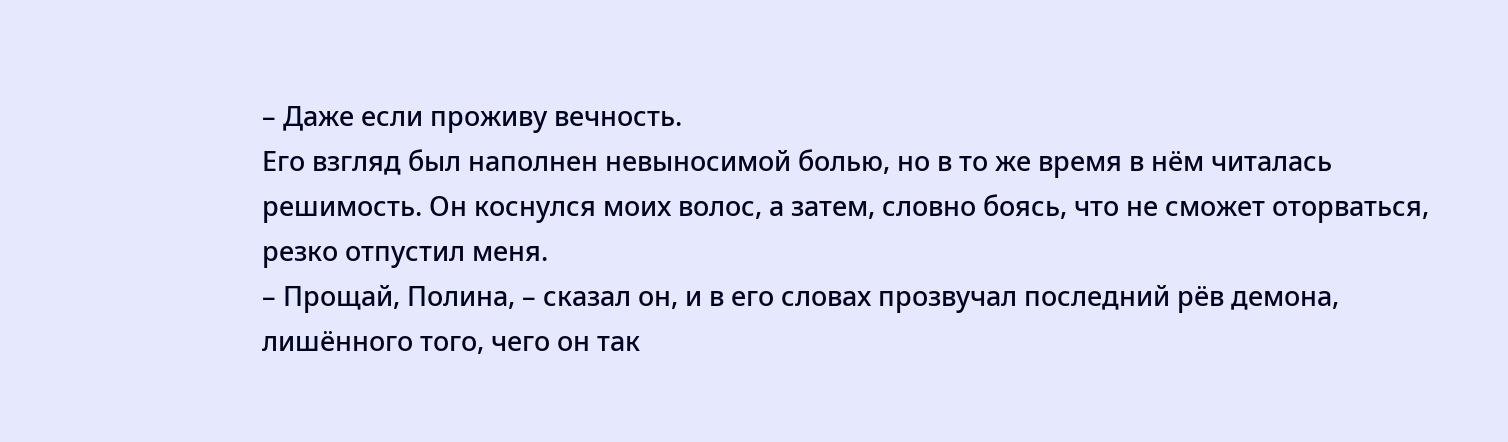– Даже если проживу вечность.
Его взгляд был наполнен невыносимой болью, но в то же время в нём читалась решимость. Он коснулся моих волос, а затем, словно боясь, что не сможет оторваться, резко отпустил меня.
– Прощай, Полина, – сказал он, и в его словах прозвучал последний рёв демона, лишённого того, чего он так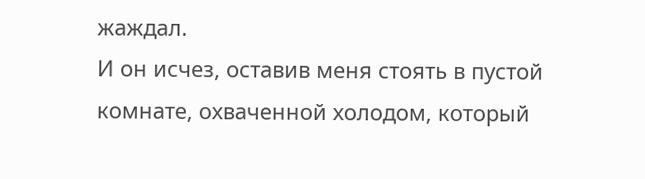жаждал.
И он исчез, оставив меня стоять в пустой комнате, охваченной холодом, который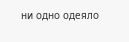ни одно одеяло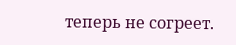теперь не согреет.